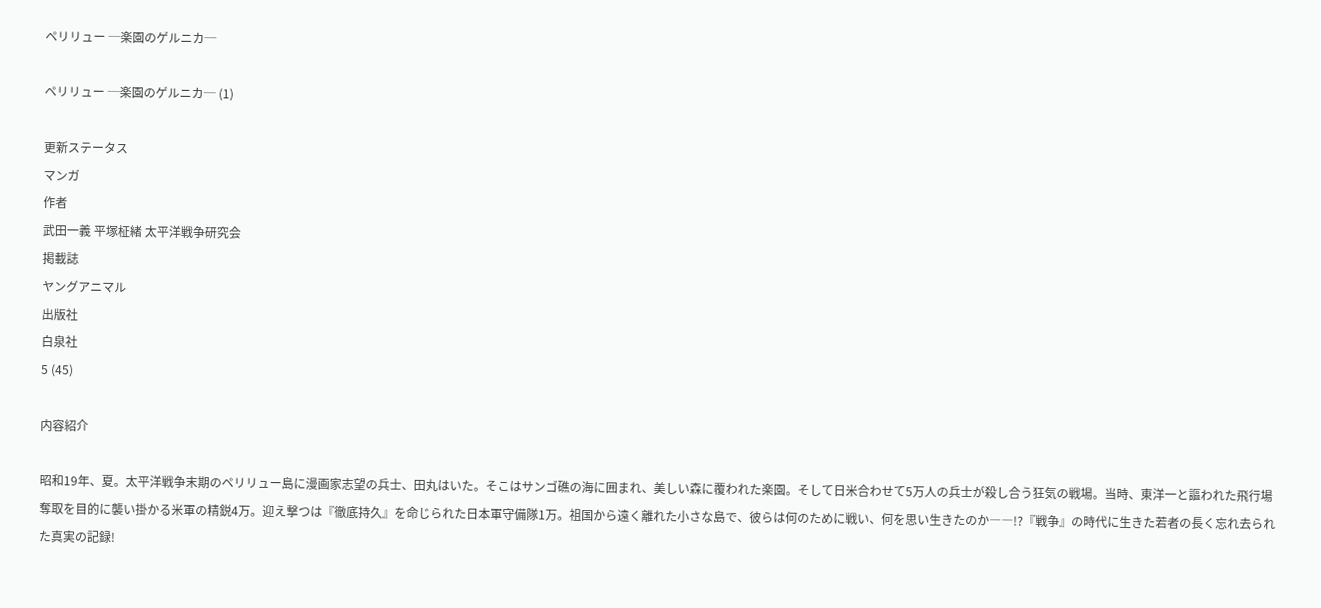ペリリュー ─楽園のゲルニカ─

ペリリュー ─楽園のゲルニカ─ (1)

更新ステータス
マンガ
作者
武田一義 平塚柾緒 太平洋戦争研究会
掲載誌
ヤングアニマル
出版社
白泉社
5 (45)

内容紹介

昭和19年、夏。太平洋戦争末期のペリリュー島に漫画家志望の兵士、田丸はいた。そこはサンゴ礁の海に囲まれ、美しい森に覆われた楽園。そして日米合わせて5万人の兵士が殺し合う狂気の戦場。当時、東洋一と謳われた飛行場奪取を目的に襲い掛かる米軍の精鋭4万。迎え撃つは『徹底持久』を命じられた日本軍守備隊1万。祖国から遠く離れた小さな島で、彼らは何のために戦い、何を思い生きたのか――!?『戦争』の時代に生きた若者の長く忘れ去られた真実の記録!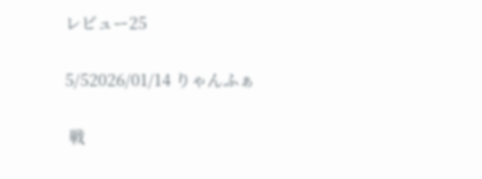レビュー25

5/52026/01/14 りゃんふぁ

 戦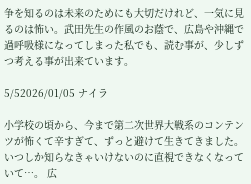争を知るのは未来のためにも大切だけれど、一気に見るのは怖い。武田先生の作風のお蔭で、広島や沖縄で過呼吸様になってしまった私でも、読む事が、少しずつ考える事が出来ています。

5/52026/01/05 ナイラ

小学校の頃から、今まで第二次世界大戦系のコンテンツが怖くて辛すぎて、ずっと避けて生きてきました。 いつしか知らなきゃいけないのに直視できなくなっていて…。 広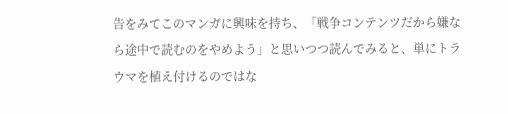告をみてこのマンガに興味を持ち、「戦争コンテンツだから嫌なら途中で読むのをやめよう」と思いつつ読んでみると、単にトラウマを植え付けるのではな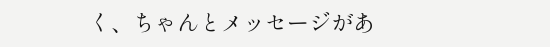く、ちゃんとメッセージがあ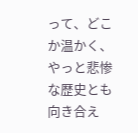って、どこか温かく、やっと悲惨な歴史とも向き合え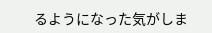るようになった気がしま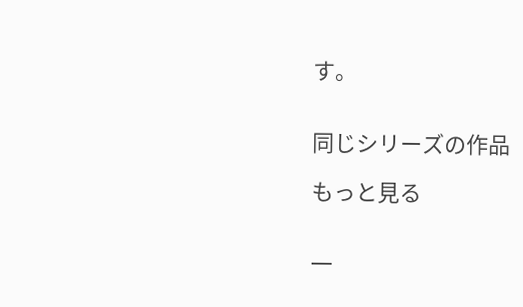す。


同じシリーズの作品

もっと見る


一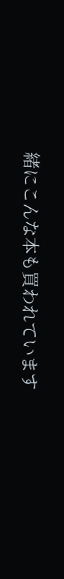緒にこんな本も買われています